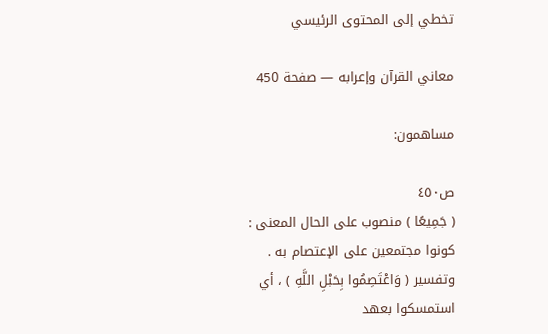تخطي إلى المحتوى الرئيسي

معاني القرآن وإعرابه — صفحة 450

مساهمون:

ص٤٥٠
( جَمِيعًا ) منصوب على الحال المعنى : كونوا مجتمعين على الإعتصام به . وتفسير ( وَاعْتَصِمُوا بِحَبْلِ اللَّهِ ) ، أي استمسكوا بعهد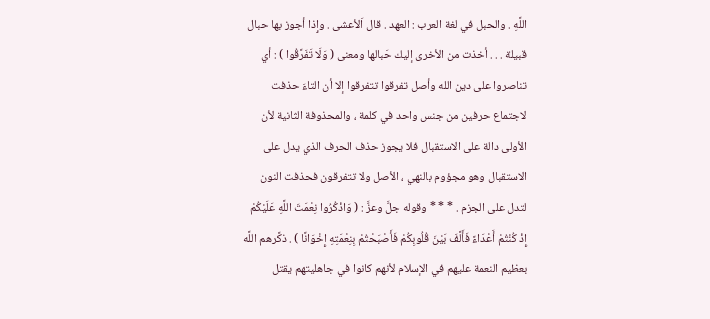اللَّهِ . والحبل في لغة العرب : العهد . قال اَلأعشى . وإِذا أجوز بها حبال قبيلة . . . أخذت من الأخرى إليك حَبالها ومعنى ( وَلَا تَفَرَّقُوا ) : أي تناصروا على دين الله وأصل تفرقوا تتفرقوا إلا أن التاءَ حذفت لاجتماع حرفين من جنس واحد في كلمة ، والمحذوفة الثانية لأن الأولى دالة على الاستقبال فلا يجوز حذف الحرف الذي يدل على الاستقبال وهو مجؤوم بالنهي ، الأصل ولا تتفرقون فحذفت النون لتدل على الجزم . * * * وقوله جلَّ وعزَّ : ( وَاذْكُرُوا نِعْمَتَ اللَّهِ عَلَيْكُمْ إِذْ كُنْتُمْ أَعْدَاءً فَأَلَّفَ بَيْنَ قُلُوبِكُمْ فَأَصْبَحْتُمْ بِنِعْمَتِهِ إِخْوَانًا ) . ذكَّرهم اللَّه بعظيم النعمة عليهم في الإسلام لأنهم كانوا في جاهليتهم يقتل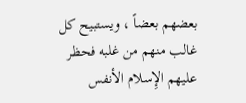بعضهم بعضاً ، ويستبيح كل غالب منهم من غلبه فحظر عليهم الإِسلام الأنفس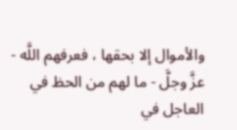والأموال إلا بحقها ، فعرفهم اللَّه - عزَّ وجلَّ - ما لهم من الحظ في العاجل في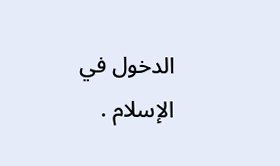الدخول في الإسلام .